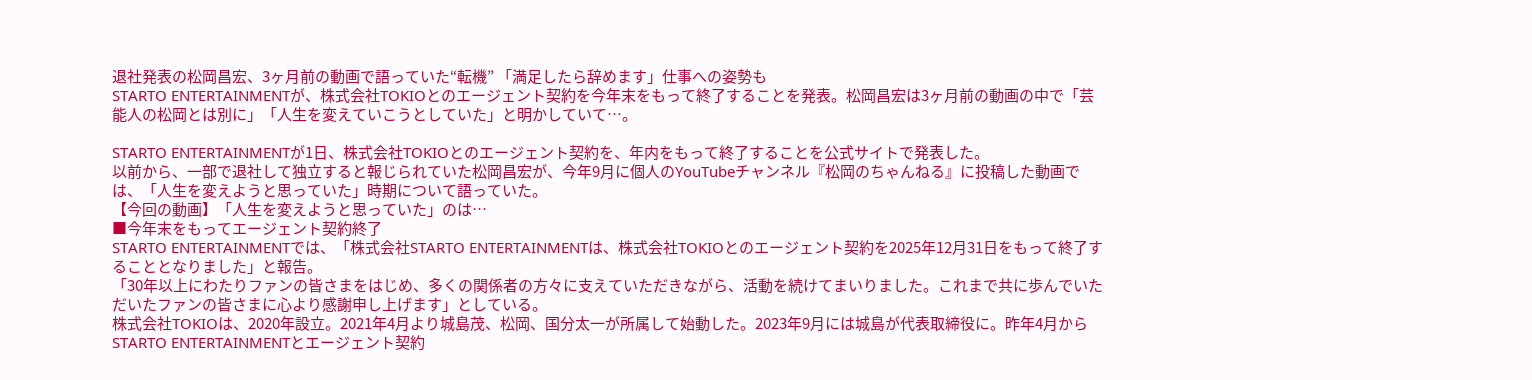退社発表の松岡昌宏、3ヶ月前の動画で語っていた“転機” 「満足したら辞めます」仕事への姿勢も
STARTO ENTERTAINMENTが、株式会社TOKIOとのエージェント契約を今年末をもって終了することを発表。松岡昌宏は3ヶ月前の動画の中で「芸能人の松岡とは別に」「人生を変えていこうとしていた」と明かしていて…。

STARTO ENTERTAINMENTが1日、株式会社TOKIOとのエージェント契約を、年内をもって終了することを公式サイトで発表した。
以前から、一部で退社して独立すると報じられていた松岡昌宏が、今年9月に個人のYouTubeチャンネル『松岡のちゃんねる』に投稿した動画では、「人生を変えようと思っていた」時期について語っていた。
【今回の動画】「人生を変えようと思っていた」のは…
■今年末をもってエージェント契約終了
STARTO ENTERTAINMENTでは、「株式会社STARTO ENTERTAINMENTは、株式会社TOKIOとのエージェント契約を2025年12月31日をもって終了することとなりました」と報告。
「30年以上にわたりファンの皆さまをはじめ、多くの関係者の方々に支えていただきながら、活動を続けてまいりました。これまで共に歩んでいただいたファンの皆さまに心より感謝申し上げます」としている。
株式会社TOKIOは、2020年設立。2021年4月より城島茂、松岡、国分太一が所属して始動した。2023年9月には城島が代表取締役に。昨年4月からSTARTO ENTERTAINMENTとエージェント契約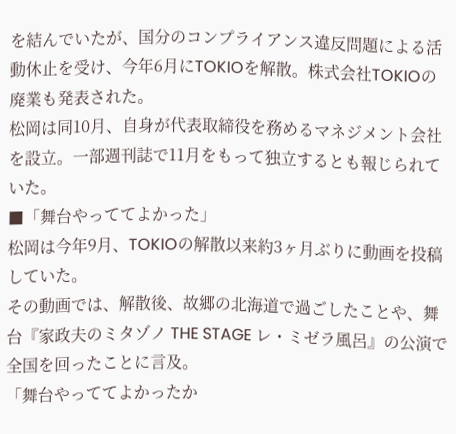を結んでいたが、国分のコンプライアンス違反問題による活動休止を受け、今年6月にTOKIOを解散。株式会社TOKIOの廃業も発表された。
松岡は同10月、自身が代表取締役を務めるマネジメント会社を設立。一部週刊誌で11月をもって独立するとも報じられていた。
■「舞台やっててよかった」
松岡は今年9月、TOKIOの解散以来約3ヶ月ぶりに動画を投稿していた。
その動画では、解散後、故郷の北海道で過ごしたことや、舞台『家政夫のミタゾノ THE STAGE レ・ミゼラ風呂』の公演で全国を回ったことに言及。
「舞台やっててよかったか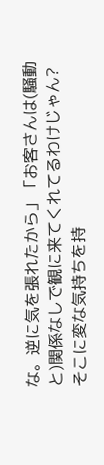な。逆に気を張れたから」「お客さんは(騒動と)関係なしで観に来てくれてるわけじゃん? そこに変な気持ちを持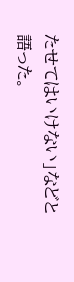たせてはいけない」などと語った。